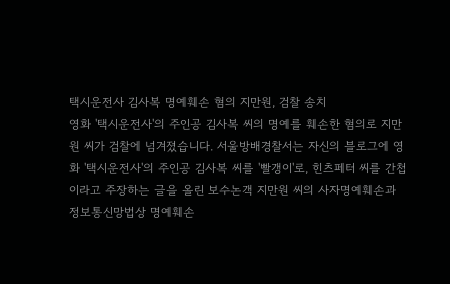택시운전사 김사복 명예훼손 혐의 지만원, 검찰 송치
영화 '택시운전사'의 주인공 김사복 씨의 명예를 훼손한 혐의로 지만원 씨가 검찰에 넘겨졌습니다. 서울방배경찰서는 자신의 블로그에 영화 '택시운전사'의 주인공 김사복 씨를 '빨갱이'로, 힌츠페터 씨를 간첩이라고 주장하는 글을 올린 보수논객 지만원 씨의 사자명예훼손과 정보통신망법상 명예훼손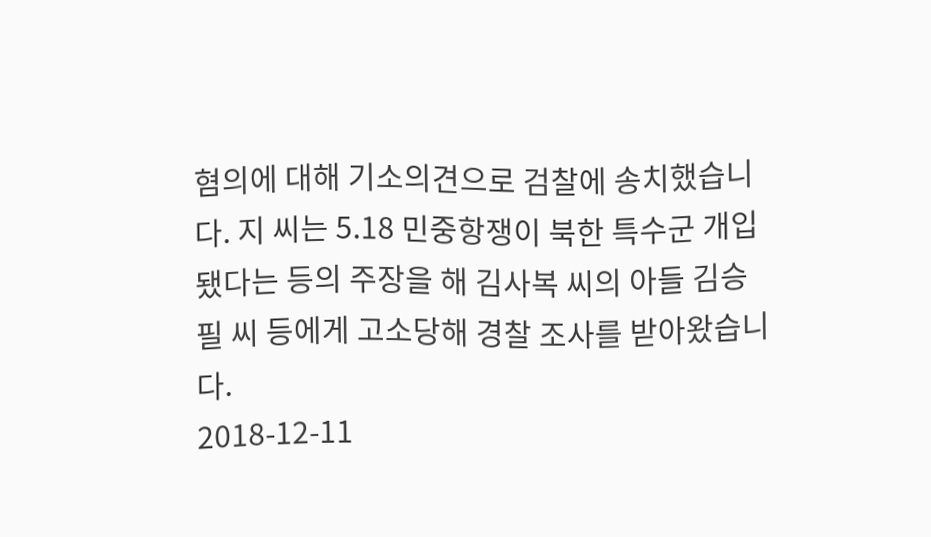혐의에 대해 기소의견으로 검찰에 송치했습니다. 지 씨는 5.18 민중항쟁이 북한 특수군 개입됐다는 등의 주장을 해 김사복 씨의 아들 김승필 씨 등에게 고소당해 경찰 조사를 받아왔습니다.
2018-12-11